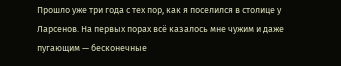Прошло уже три года с тех пор, как я поселился в столице у Ларсенов. На первых порах всё казалось мне чужим и даже пугающим — бесконечные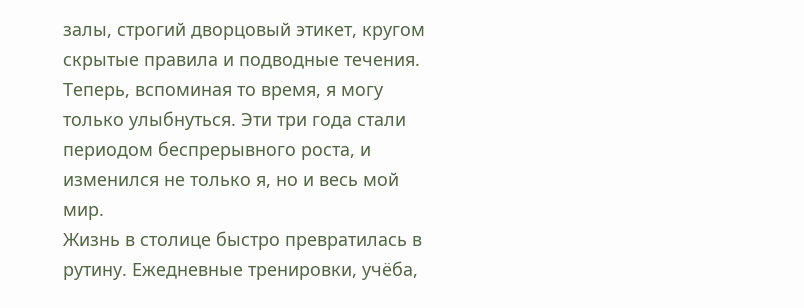залы, строгий дворцовый этикет, кругом скрытые правила и подводные течения. Теперь, вспоминая то время, я могу только улыбнуться. Эти три года стали периодом беспрерывного роста, и изменился не только я, но и весь мой мир.
Жизнь в столице быстро превратилась в рутину. Ежедневные тренировки, учёба,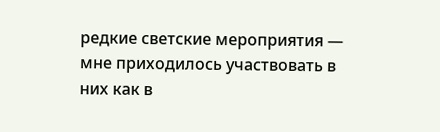редкие светские мероприятия — мне приходилось участвовать в них как в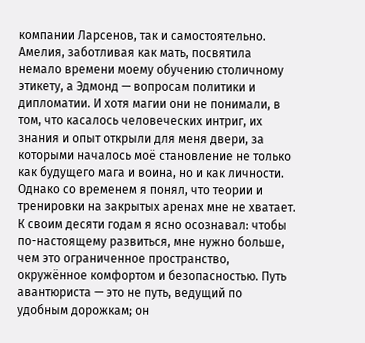компании Ларсенов, так и самостоятельно. Амелия, заботливая как мать, посвятила немало времени моему обучению столичному этикету, а Эдмонд — вопросам политики и дипломатии. И хотя магии они не понимали, в том, что касалось человеческих интриг, их знания и опыт открыли для меня двери, за которыми началось моё становление не только как будущего мага и воина, но и как личности.
Однако со временем я понял, что теории и тренировки на закрытых аренах мне не хватает. К своим десяти годам я ясно осознавал: чтобы по-настоящему развиться, мне нужно больше, чем это ограниченное пространство, окружённое комфортом и безопасностью. Путь авантюриста — это не путь, ведущий по удобным дорожкам; он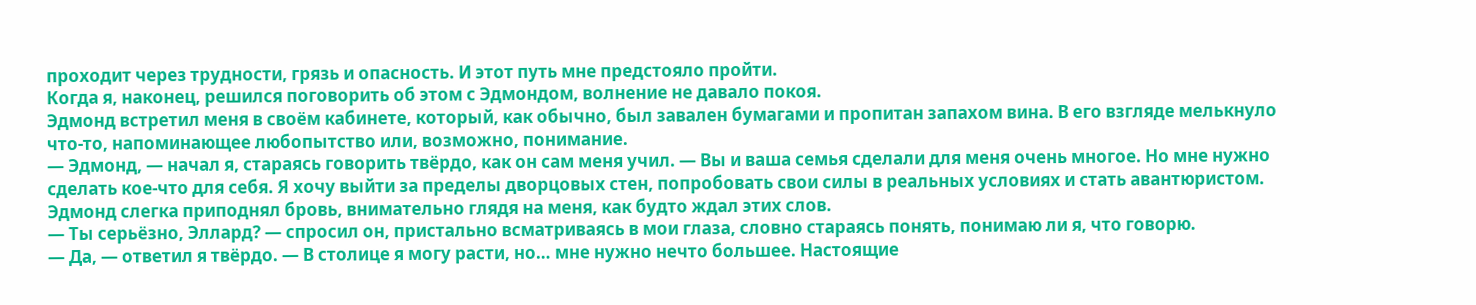проходит через трудности, грязь и опасность. И этот путь мне предстояло пройти.
Когда я, наконец, решился поговорить об этом с Эдмондом, волнение не давало покоя.
Эдмонд встретил меня в своём кабинете, который, как обычно, был завален бумагами и пропитан запахом вина. В его взгляде мелькнуло что-то, напоминающее любопытство или, возможно, понимание.
— Эдмонд, — начал я, стараясь говорить твёрдо, как он сам меня учил. — Вы и ваша семья сделали для меня очень многое. Но мне нужно сделать кое-что для себя. Я хочу выйти за пределы дворцовых стен, попробовать свои силы в реальных условиях и стать авантюристом.
Эдмонд слегка приподнял бровь, внимательно глядя на меня, как будто ждал этих слов.
— Ты серьёзно, Эллард? — спросил он, пристально всматриваясь в мои глаза, словно стараясь понять, понимаю ли я, что говорю.
— Да, — ответил я твёрдо. — В столице я могу расти, но… мне нужно нечто большее. Настоящие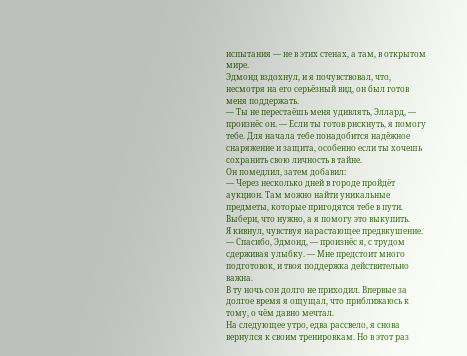испытания — не в этих стенах, а там, в открытом мире.
Эдмонд вздохнул, и я почувствовал, что, несмотря на его серьёзный вид, он был готов меня поддержать.
— Ты не перестаёшь меня удивлять, Эллард, — произнёс он. — Если ты готов рискнуть, я помогу тебе. Для начала тебе понадобится надёжное снаряжение и защита, особенно если ты хочешь сохранить свою личность в тайне.
Он помедлил, затем добавил:
— Через несколько дней в городе пройдёт аукцион. Там можно найти уникальные предметы, которые пригодятся тебе в пути. Выбери, что нужно, а я помогу это выкупить.
Я кивнул, чувствуя нарастающее предвкушение.
— Спасибо, Эдмонд, — произнёс я, с трудом сдерживая улыбку. — Мне предстоит много подготовок, и твоя поддержка действительно важна.
В ту ночь сон долго не приходил. Впервые за долгое время я ощущал, что приближаюсь к тому, о чём давно мечтал.
На следующее утро, едва рассвело, я снова вернулся к своим тренировкам. Но в этот раз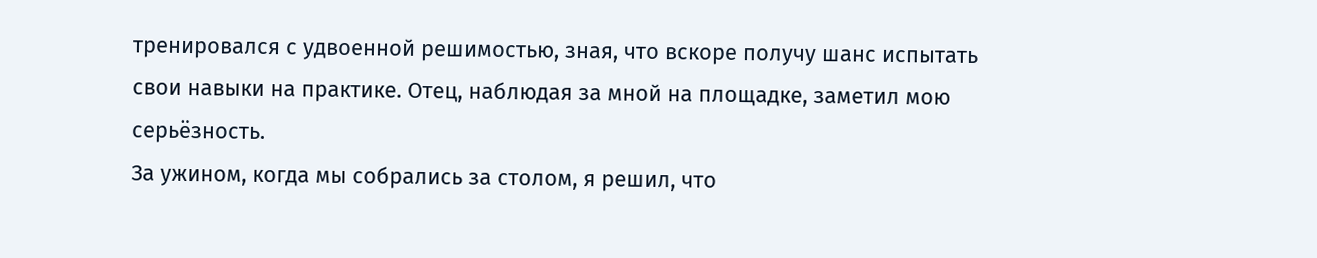тренировался с удвоенной решимостью, зная, что вскоре получу шанс испытать свои навыки на практике. Отец, наблюдая за мной на площадке, заметил мою серьёзность.
За ужином, когда мы собрались за столом, я решил, что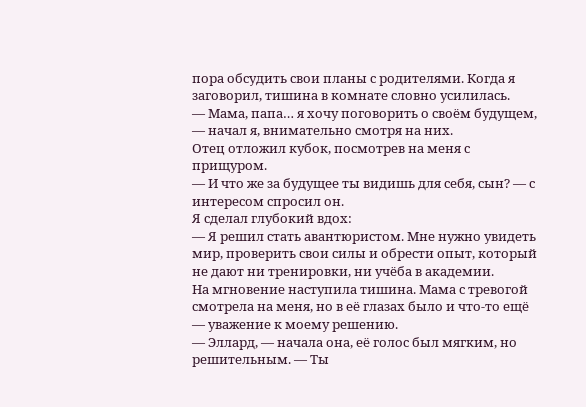пора обсудить свои планы с родителями. Когда я заговорил, тишина в комнате словно усилилась.
— Мама, папа… я хочу поговорить о своём будущем, — начал я, внимательно смотря на них.
Отец отложил кубок, посмотрев на меня с прищуром.
— И что же за будущее ты видишь для себя, сын? — с интересом спросил он.
Я сделал глубокий вдох:
— Я решил стать авантюристом. Мне нужно увидеть мир, проверить свои силы и обрести опыт, который не дают ни тренировки, ни учёба в академии.
На мгновение наступила тишина. Мама с тревогой смотрела на меня, но в её глазах было и что-то ещё — уважение к моему решению.
— Эллард, — начала она, её голос был мягким, но решительным. — Ты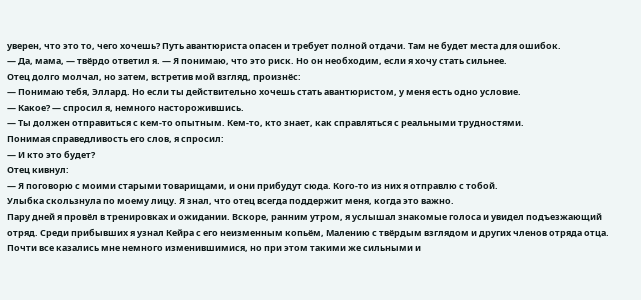уверен, что это то, чего хочешь? Путь авантюриста опасен и требует полной отдачи. Там не будет места для ошибок.
— Да, мама, — твёрдо ответил я. — Я понимаю, что это риск. Но он необходим, если я хочу стать сильнее.
Отец долго молчал, но затем, встретив мой взгляд, произнёс:
— Понимаю тебя, Эллард. Но если ты действительно хочешь стать авантюристом, у меня есть одно условие.
— Какое? — спросил я, немного насторожившись.
— Ты должен отправиться с кем-то опытным. Кем-то, кто знает, как справляться с реальными трудностями.
Понимая справедливость его слов, я спросил:
— И кто это будет?
Отец кивнул:
— Я поговорю с моими старыми товарищами, и они прибудут сюда. Кого-то из них я отправлю с тобой.
Улыбка скользнула по моему лицу. Я знал, что отец всегда поддержит меня, когда это важно.
Пару дней я провёл в тренировках и ожидании. Вскоре, ранним утром, я услышал знакомые голоса и увидел подъезжающий отряд. Среди прибывших я узнал Кейра с его неизменным копьём, Малению с твёрдым взглядом и других членов отряда отца. Почти все казались мне немного изменившимися, но при этом такими же сильными и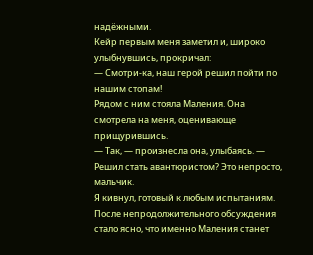надёжными.
Кейр первым меня заметил и, широко улыбнувшись, прокричал:
— Смотри-ка, наш герой решил пойти по нашим стопам!
Рядом с ним стояла Маления. Она смотрела на меня, оценивающе прищурившись.
— Так, — произнесла она, улыбаясь. — Решил стать авантюристом? Это непросто, мальчик.
Я кивнул, готовый к любым испытаниям.
После непродолжительного обсуждения стало ясно, что именно Маления станет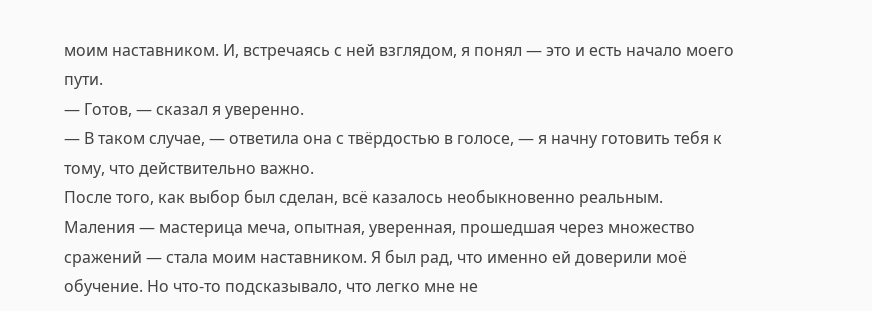моим наставником. И, встречаясь с ней взглядом, я понял — это и есть начало моего пути.
— Готов, — сказал я уверенно.
— В таком случае, — ответила она с твёрдостью в голосе, — я начну готовить тебя к тому, что действительно важно.
После того, как выбор был сделан, всё казалось необыкновенно реальным. Маления — мастерица меча, опытная, уверенная, прошедшая через множество сражений — стала моим наставником. Я был рад, что именно ей доверили моё обучение. Но что-то подсказывало, что легко мне не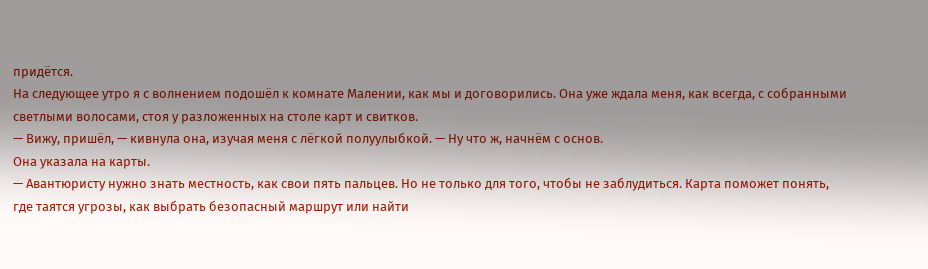придётся.
На следующее утро я с волнением подошёл к комнате Малении, как мы и договорились. Она уже ждала меня, как всегда, с собранными светлыми волосами, стоя у разложенных на столе карт и свитков.
— Вижу, пришёл, — кивнула она, изучая меня с лёгкой полуулыбкой. — Ну что ж, начнём с основ.
Она указала на карты.
— Авантюристу нужно знать местность, как свои пять пальцев. Но не только для того, чтобы не заблудиться. Карта поможет понять, где таятся угрозы, как выбрать безопасный маршрут или найти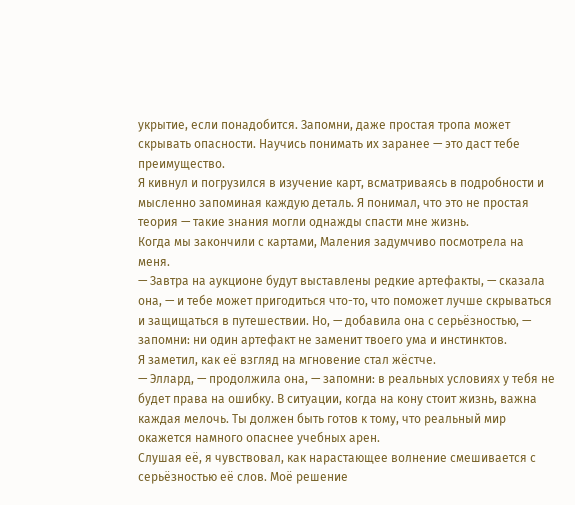укрытие, если понадобится. Запомни, даже простая тропа может скрывать опасности. Научись понимать их заранее — это даст тебе преимущество.
Я кивнул и погрузился в изучение карт, всматриваясь в подробности и мысленно запоминая каждую деталь. Я понимал, что это не простая теория — такие знания могли однажды спасти мне жизнь.
Когда мы закончили с картами, Маления задумчиво посмотрела на меня.
— Завтра на аукционе будут выставлены редкие артефакты, — сказала она, — и тебе может пригодиться что-то, что поможет лучше скрываться и защищаться в путешествии. Но, — добавила она с серьёзностью, — запомни: ни один артефакт не заменит твоего ума и инстинктов.
Я заметил, как её взгляд на мгновение стал жёстче.
— Эллард, — продолжила она, — запомни: в реальных условиях у тебя не будет права на ошибку. В ситуации, когда на кону стоит жизнь, важна каждая мелочь. Ты должен быть готов к тому, что реальный мир окажется намного опаснее учебных арен.
Слушая её, я чувствовал, как нарастающее волнение смешивается с серьёзностью её слов. Моё решение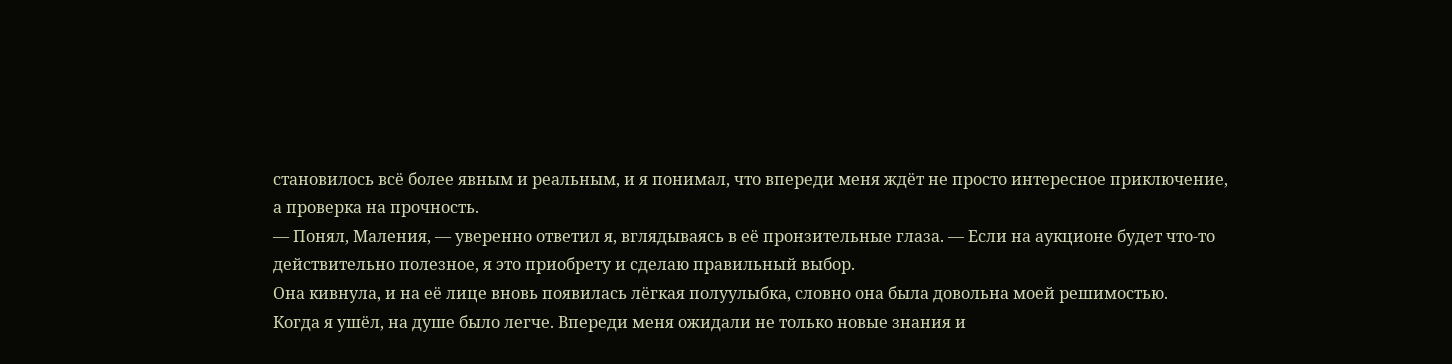становилось всё более явным и реальным, и я понимал, что впереди меня ждёт не просто интересное приключение, а проверка на прочность.
— Понял, Маления, — уверенно ответил я, вглядываясь в её пронзительные глаза. — Если на аукционе будет что-то действительно полезное, я это приобрету и сделаю правильный выбор.
Она кивнула, и на её лице вновь появилась лёгкая полуулыбка, словно она была довольна моей решимостью.
Когда я ушёл, на душе было легче. Впереди меня ожидали не только новые знания и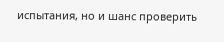испытания, но и шанс проверить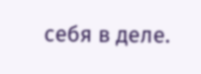себя в деле.